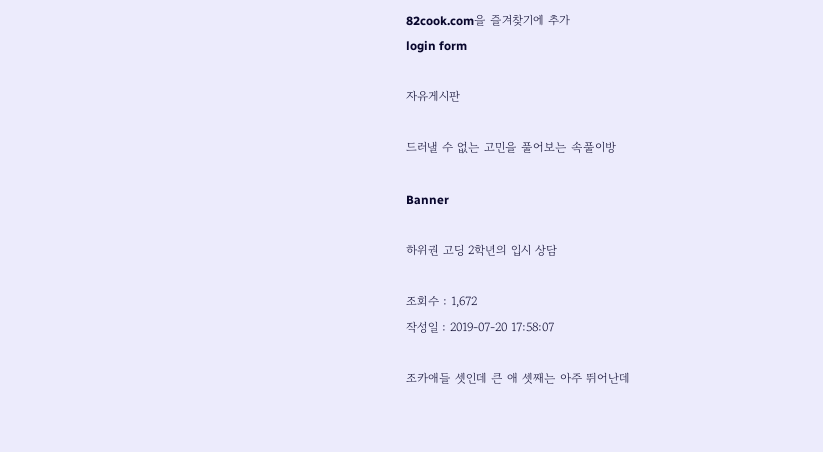82cook.com을 즐겨찾기에 추가
login form

자유게시판

드러낼 수 없는 고민을 풀어보는 속풀이방

Banner

하위권 고딩 2학년의 입시 상담

조회수 : 1,672
작성일 : 2019-07-20 17:58:07

조카애들 셋인데 큰 애 셋째는 아주 뛰어난데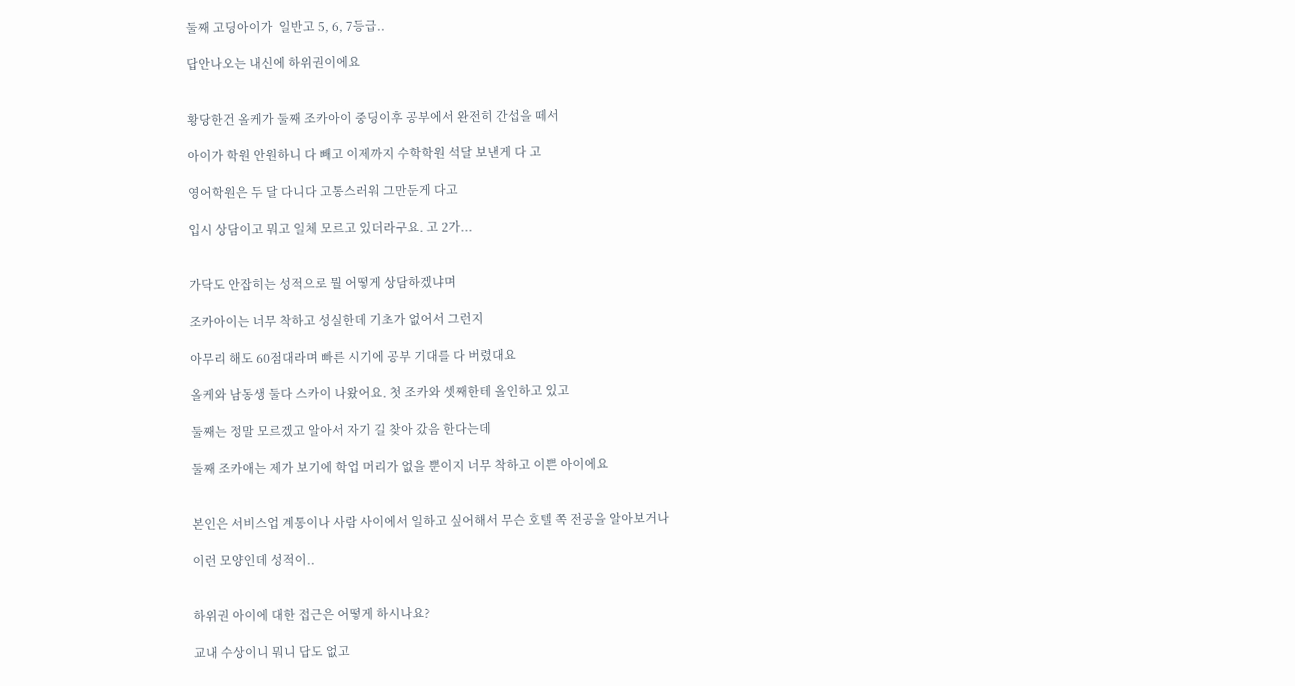둘째 고딩아이가  일반고 5, 6, 7등급..

답안나오는 내신에 하위권이에요


황당한건 올케가 둘째 조카아이 중딩이후 공부에서 완전히 간섭을 떼서

아이가 학원 안원하니 다 빼고 이제까지 수학학원 석달 보낸게 다 고

영어학원은 두 달 다니다 고통스러워 그만둔게 다고

입시 상담이고 뭐고 일체 모르고 있더라구요. 고 2가...


가닥도 안잡히는 성적으로 뭘 어떻게 상담하겠냐며

조카아이는 너무 착하고 성실한데 기초가 없어서 그런지

아무리 해도 60점대라며 빠른 시기에 공부 기대를 다 버렸대요

올케와 남동생 둘다 스카이 나왔어요. 첫 조카와 셋째한테 올인하고 있고

둘째는 정말 모르겠고 알아서 자기 길 찾아 갔음 한다는데

둘째 조카애는 제가 보기에 학업 머리가 없을 뿐이지 너무 착하고 이쁜 아이에요


본인은 서비스업 계통이나 사람 사이에서 일하고 싶어해서 무슨 호텔 쪽 전공을 알아보거나

이런 모양인데 성적이..


하위권 아이에 대한 접근은 어떻게 하시나요?

교내 수상이니 뭐니 답도 없고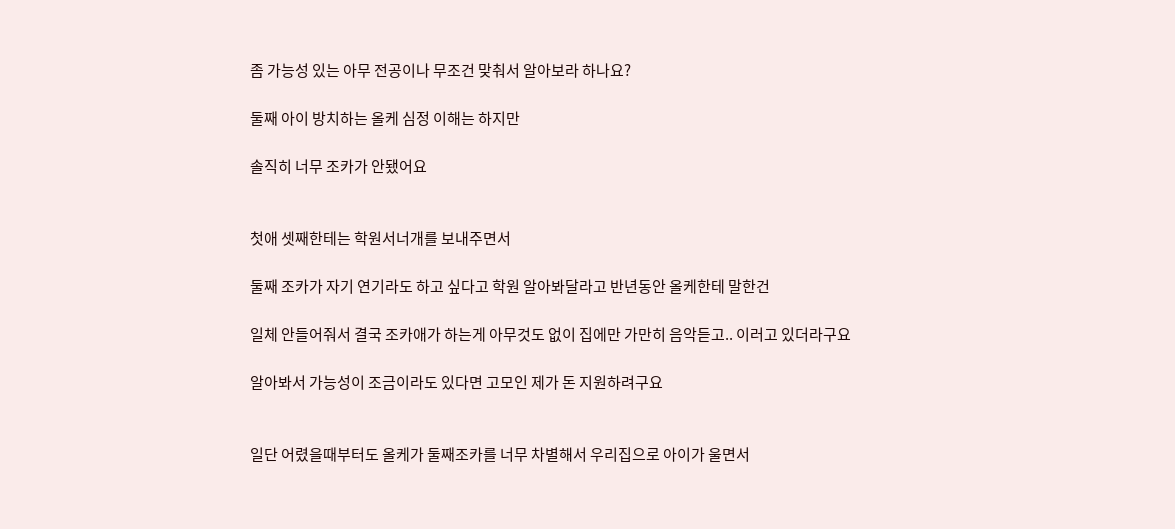좀 가능성 있는 아무 전공이나 무조건 맞춰서 알아보라 하나요?

둘째 아이 방치하는 올케 심정 이해는 하지만

솔직히 너무 조카가 안됐어요


첫애 셋째한테는 학원서너개를 보내주면서

둘째 조카가 자기 연기라도 하고 싶다고 학원 알아봐달라고 반년동안 올케한테 말한건

일체 안들어줘서 결국 조카애가 하는게 아무것도 없이 집에만 가만히 음악듣고.. 이러고 있더라구요

알아봐서 가능성이 조금이라도 있다면 고모인 제가 돈 지원하려구요


일단 어렸을때부터도 올케가 둘째조카를 너무 차별해서 우리집으로 아이가 울면서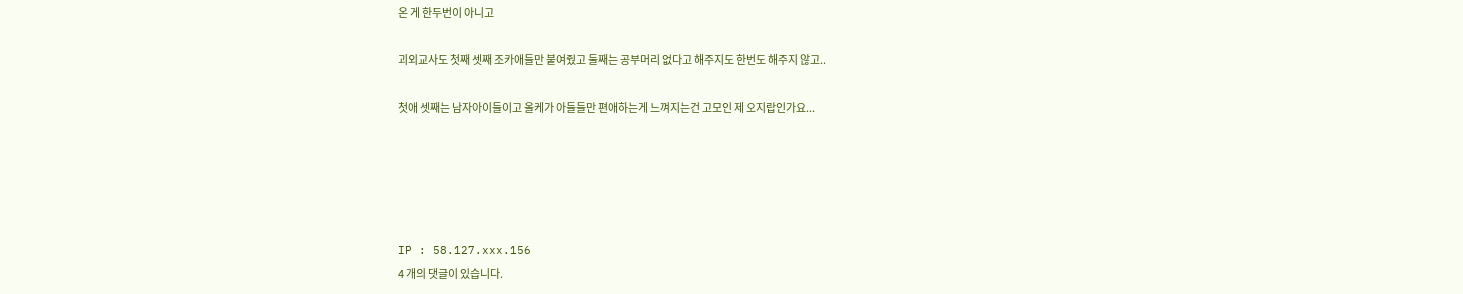온 게 한두번이 아니고

괴외교사도 첫째 셋째 조카애들만 붙여줬고 둘째는 공부머리 없다고 해주지도 한번도 해주지 않고..

첫애 셋째는 남자아이들이고 올케가 아들들만 편애하는게 느껴지는건 고모인 제 오지랍인가요...





IP : 58.127.xxx.156
4 개의 댓글이 있습니다.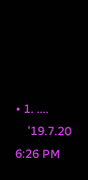• 1. ....
    '19.7.20 6:26 PM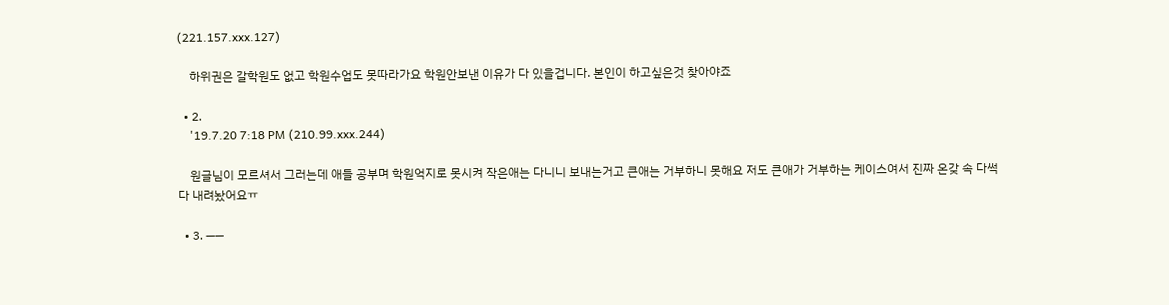(221.157.xxx.127)

    하위권은 갈학원도 없고 학원수업도 못따라가요 학원안보낸 이유가 다 있을겁니다. 본인이 하고싶은것 찾아야죠

  • 2.
    '19.7.20 7:18 PM (210.99.xxx.244)

    원글님이 모르셔서 그러는데 애들 공부며 학원억지로 못시켜 작은애는 다니니 보내는거고 큰애는 거부하니 못해요 저도 큰애가 거부하는 케이스여서 진짜 온갖 속 다썩다 내려놨어요ㅠ

  • 3. ——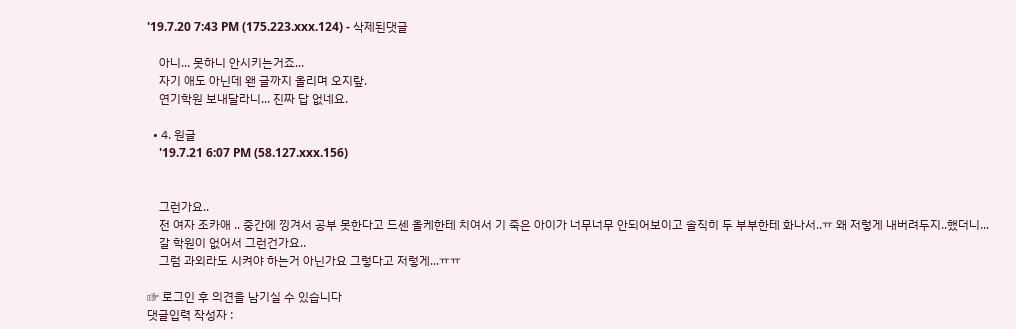'19.7.20 7:43 PM (175.223.xxx.124) - 삭제된댓글

    아니... 못하니 안시키는거죠...
    자기 애도 아닌데 왠 글까지 올리며 오지랖.
    연기학원 보내달라니... 진짜 답 없네요.

  • 4. 원글
    '19.7.21 6:07 PM (58.127.xxx.156)


    그런가요..
    전 여자 조카애 .. 중간에 낑겨서 공부 못한다고 드센 올케한테 치여서 기 죽은 아이가 너무너무 안되어보이고 솔직히 두 부부한테 화나서..ㅠ 왜 저렇게 내버려두지..했더니...
    갈 학원이 없어서 그런건가요..
    그럼 과외라도 시켜야 하는거 아닌가요 그렇다고 저렇게...ㅠㅠ

☞ 로그인 후 의견을 남기실 수 있습니다
댓글입력 작성자 :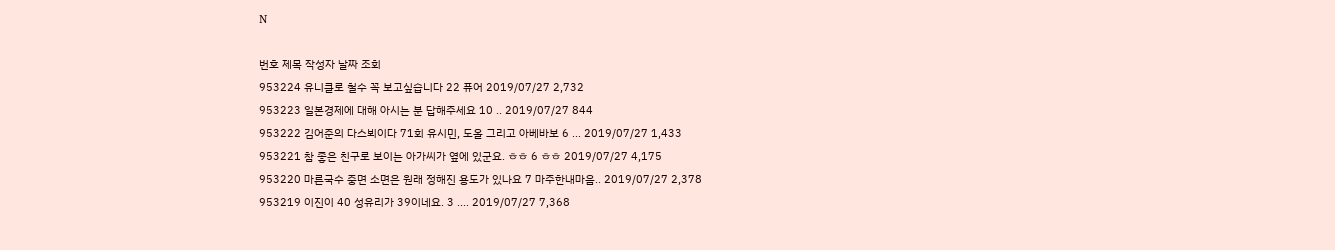N

번호 제목 작성자 날짜 조회
953224 유니클로 철수 꼭 보고싶습니다 22 퓨어 2019/07/27 2,732
953223 일본경제에 대해 아시는 분 답해주세요 10 .. 2019/07/27 844
953222 김어준의 다스뵈이다 71회 유시민, 도올 그리고 아베바보 6 ... 2019/07/27 1,433
953221 참 좋은 친구로 보이는 아가씨가 옆에 있군요. ㅎㅎ 6 ㅎㅎ 2019/07/27 4,175
953220 마른국수 중면 소면은 원래 정해진 용도가 있나요 7 마주한내마음.. 2019/07/27 2,378
953219 이진이 40 성유리가 39이네요. 3 .... 2019/07/27 7,368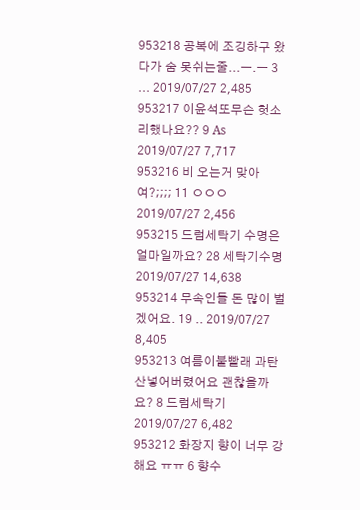953218 공복에 조깅하구 왔다가 숨 못쉬는줄...ㅡ.ㅡ 3 ... 2019/07/27 2,485
953217 이윤석또무슨 헛소리했나요?? 9 As 2019/07/27 7,717
953216 비 오는거 맞아여?;;;; 11 ㅇㅇㅇ 2019/07/27 2,456
953215 드럼세탁기 수명은 얼마일까요? 28 세탁기수명 2019/07/27 14,638
953214 무속인들 돈 많이 벌겠어요. 19 .. 2019/07/27 8,405
953213 여름이불빨래 과탄산넣어버렸어요 괜찮을까요? 8 드럼세탁기 2019/07/27 6,482
953212 화장지 향이 너무 강해요 ㅠㅠ 6 향수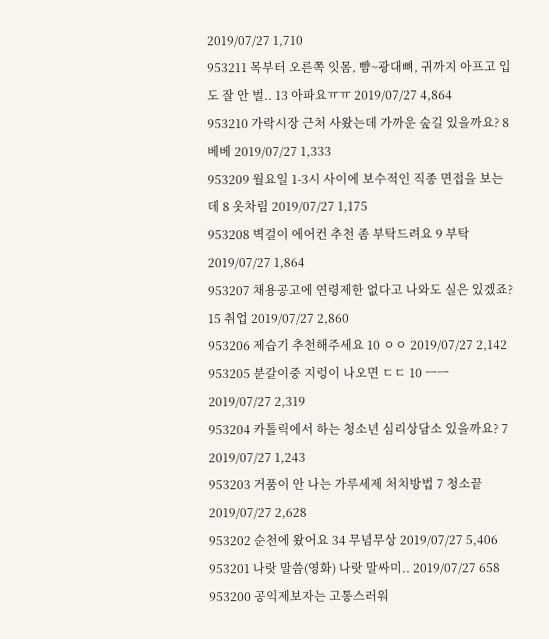2019/07/27 1,710
953211 목부터 오른쪽 잇몸, 뺨~광대뼈, 귀까지 아프고 입도 잘 안 벌.. 13 아파요ㅠㅠ 2019/07/27 4,864
953210 가락시장 근처 사왔는데 가까운 숲길 있을까요? 8 베베 2019/07/27 1,333
953209 월요일 1-3시 사이에 보수적인 직종 면접을 보는데 8 옷차림 2019/07/27 1,175
953208 벽걸이 에어컨 추천 좀 부탁드려요 9 부탁 2019/07/27 1,864
953207 채용공고에 연령제한 없다고 나와도 실은 있겠죠? 15 취업 2019/07/27 2,860
953206 제습기 추천해주세요 10 ㅇㅇ 2019/07/27 2,142
953205 분갈이중 지렁이 나오면 ㄷㄷ 10 ㅡㅡ 2019/07/27 2,319
953204 카톨릭에서 하는 청소년 심리상담소 있을까요? 7 2019/07/27 1,243
953203 거품이 안 나는 가루세제 처치방법 7 청소끝 2019/07/27 2,628
953202 순천에 왔어요 34 무념무상 2019/07/27 5,406
953201 나랏 말씀(영화) 나랏 말싸미.. 2019/07/27 658
953200 공익제보자는 고통스러워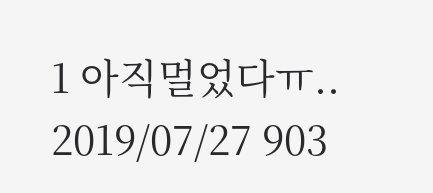1 아직멀었다ㅠ.. 2019/07/27 903